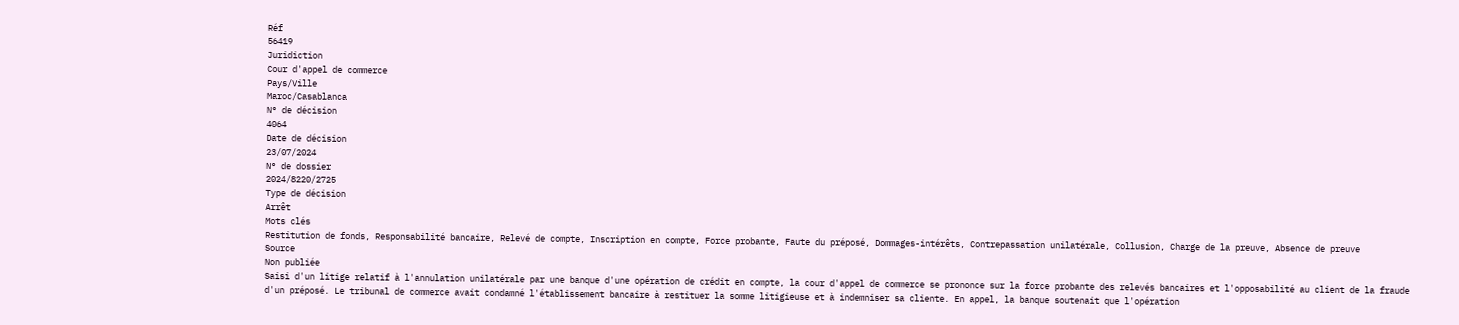Réf
56419
Juridiction
Cour d'appel de commerce
Pays/Ville
Maroc/Casablanca
N° de décision
4064
Date de décision
23/07/2024
N° de dossier
2024/8220/2725
Type de décision
Arrêt
Mots clés
Restitution de fonds, Responsabilité bancaire, Relevé de compte, Inscription en compte, Force probante, Faute du préposé, Dommages-intérêts, Contrepassation unilatérale, Collusion, Charge de la preuve, Absence de preuve
Source
Non publiée
Saisi d'un litige relatif à l'annulation unilatérale par une banque d'une opération de crédit en compte, la cour d'appel de commerce se prononce sur la force probante des relevés bancaires et l'opposabilité au client de la fraude d'un préposé. Le tribunal de commerce avait condamné l'établissement bancaire à restituer la somme litigieuse et à indemniser sa cliente. En appel, la banque soutenait que l'opération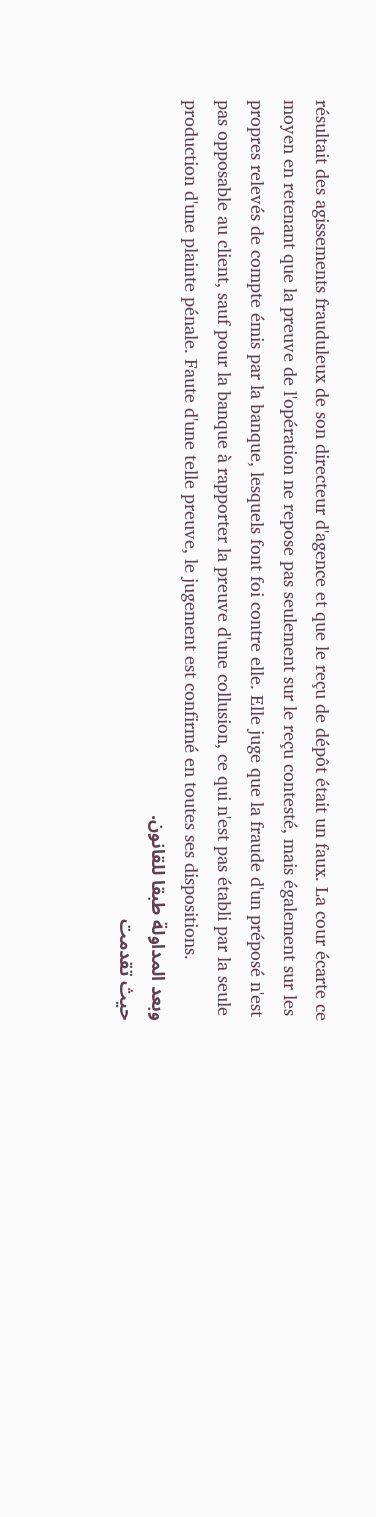résultait des agissements frauduleux de son directeur d'agence et que le reçu de dépôt était un faux. La cour écarte ce moyen en retenant que la preuve de l'opération ne repose pas seulement sur le reçu contesté, mais également sur les propres relevés de compte émis par la banque, lesquels font foi contre elle. Elle juge que la fraude d'un préposé n'est pas opposable au client, sauf pour la banque à rapporter la preuve d'une collusion, ce qui n'est pas établi par la seule production d'une plainte pénale. Faute d'une telle preuve, le jugement est confirmé en toutes ses dispositions.
وبعد المداولة طبقا للقانون.
حيث تقدمت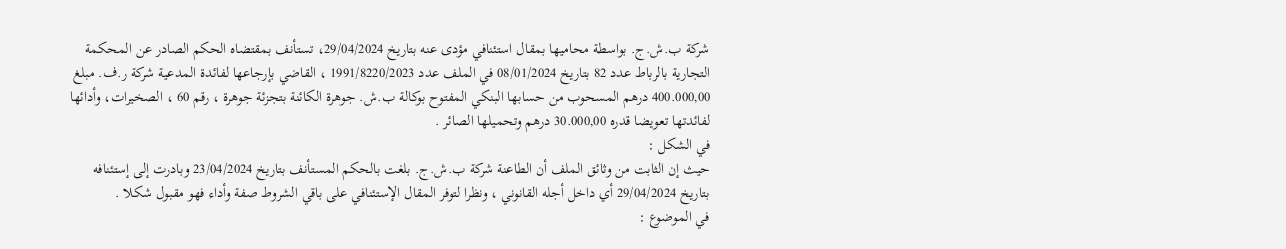شركة ب.ش.ج. بواسطة محاميها بمقال استئنافي مؤدى عنه بتاريخ 29/04/2024، تستأنف بمقتضاه الحكم الصادر عن المحكمة التجارية بالرباط عدد 82 بتاريخ 08/01/2024 في الملف عدد 1991/8220/2023 ، القاضي بإرجاعها لفائدة المدعية شركة ر.ف. مبلغ 400.000,00 درهم المسحوب من حسابها البنكي المفتوح بوكالة ب.ش. جوهرة الكائنة بتجزئة جوهرة ، رقم 60 ، الصخيرات، وأدائها لفائدتها تعويضا قدره 30.000,00 درهم وتحميلها الصائر .
في الشكل :
حيث إن الثابت من وثائق الملف أن الطاعنة شركة ب.ش.ج. بلغت بالحكم المستأنف بتاريخ 23/04/2024 وبادرت إلى إستئنافه بتاريخ 29/04/2024 أي داخل أجله القانوني ، ونظرا لتوفر المقال الإستئنافي على باقي الشروط صفة وأداء فهو مقبول شكلا .
في الموضوع :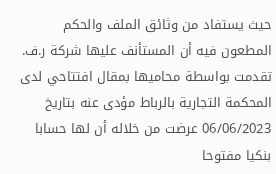حيث يستفاد من وثائق الملف والحكم المطعون فيه أن المستأنف عليها شركة ر.ف. تقدمت بواسطة محاميها بمقال افتتاحي لدى المحكمة التجارية بالرباط مؤدى عنه بتاريخ 06/06/2023 عرضت من خلاله أن لها حسابا بنكيا مفتوحا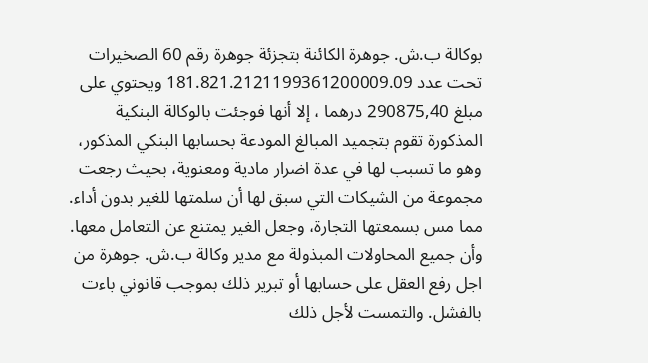بوكالة ب.ش. جوهرة الكائنة بتجزئة جوهرة رقم 60 الصخيرات تحت عدد 181.821.2121199361200009.09 ويحتوي على مبلغ 290875,40 درهما ، إلا أنها فوجئت بالوكالة البنكية المذكورة تقوم بتجميد المبالغ المودعة بحسابها البنكي المذكور، وهو ما تسبب لها في عدة اضرار مادية ومعنوية، بحيث رجعت مجموعة من الشيكات التي سبق لها أن سلمتها للغير بدون أداء. مما مس بسمعتها التجارة، وجعل الغير يمتنع عن التعامل معها. وأن جميع المحاولات المبذولة مع مدير وكالة ب.ش. جوهرة من اجل رفع العقل على حسابها أو تبرير ذلك بموجب قانوني باءت بالفشل. والتمست لأجل ذلك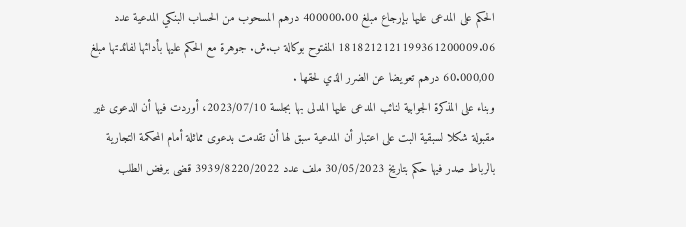الحكم على المدعى عليها بإرجاع مبلغ 400000.00 درهم المسحوب من الحساب البنكي المدعية عدد 1818212121199361200009.06 المفتوح بوكالة ب.ش. جوهرة مع الحكم عليها بأدائها لفائدتها مبلغ 60.000,00 درهم تعويضا عن الضرر الذي لحقها .
وبناء على المذكرة الجوابية لنائب المدعى عليها المدلى بها بجلسة 2023/07/10، أوردت فيها أن الدعوى غير مقبولة شكلا لسبقية البت على اعتبار أن المدعية سبق لها أن تقدمت بدعوى مماثلة أمام المحكمة التجارية بالرباط صدر فيها حكم بتاريخ 30/05/2023 ملف عدد 3939/8220/2022 قضى برفض الطلب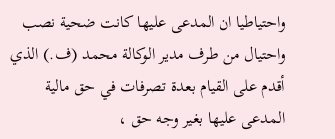واحتياطيا ان المدعى عليها كانت ضحية نصب واحتيال من طرف مدير الوكالة محمد (ف.) الذي أقدم على القيام بعدة تصرفات في حق مالية المدعى عليها بغير وجه حق ،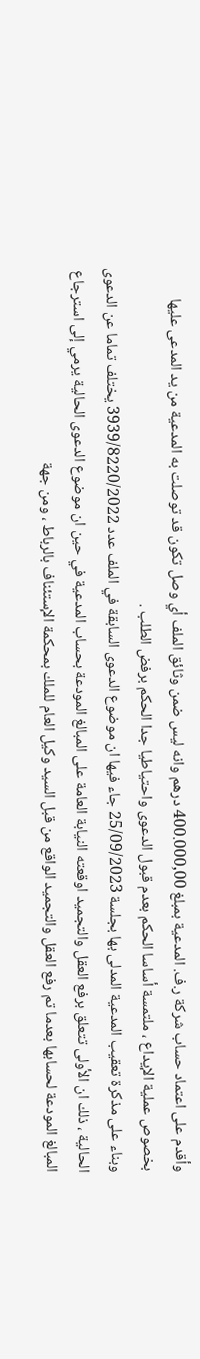وأقدم على اعتماد حساب شركة ر.ف. المدعية بمبلغ 400.000,00 درهم وانه ليس ضمن وثائق الملف أي وصل تكون قد توصلت به المدعية من يد المدعى عليها بخصوص عملية الإيداع ، ملتمسة أساسا الحكم بعدم قبول الدعوى واحتياطيا جدا الحكم برفض الطلب .
وبناء على مذكرة تعقيب المدعية المدلى بها بجلسة 25/09/2023 جاء فيها ان موضوع الدعوى السابقة في الملف عدد 3939/8220/2022 يختلف تماما عن الدعوى الحالية ، ذلك ان الأولى تتعلق برفع العقل والتجميد اوقعته النيابة العامة على المبالغ المودعة بحساب المدعية في حين ان موضوع الدعوى الحالية يرمي إلى استرجاع المبالغ المودعة لحسابها بعدما تم رفع العقل والتجميد الواقع من قبل السيد وكيل العام للملك بمحكمة الإستئناف بالرباط ، ومن جهة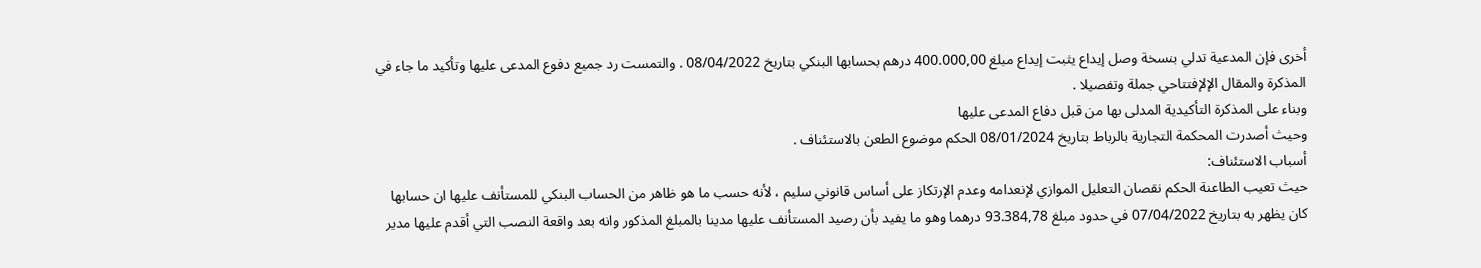أخرى فإن المدعية تدلي بنسخة وصل إيداع يثبت إيداع مبلغ 400.000,00 درهم بحسابها البنكي بتاريخ 08/04/2022 . والتمست رد جميع دفوع المدعى عليها وتأكيد ما جاء في المذكرة والمقال الإلإفتتاحي جملة وتفصيلا .
وبناء على المذكرة التأكيدية المدلى بها من قبل دفاع المدعى عليها
وحيث أصدرت المحكمة التجارية بالرباط بتاريخ 08/01/2024 الحكم موضوع الطعن بالاستئناف .
أسباب الاستئناف:
حيث تعيب الطاعنة الحكم نقصان التعليل الموازي لإنعدامه وعدم الإرتكاز على أساس قانوني سليم ، لأنه حسب ما هو ظاهر من الحساب البنكي للمستأنف عليها ان حسابها كان يظهر به بتاريخ 07/04/2022 في حدود مبلغ 93.384,78 درهما وهو ما يفيد بأن رصيد المستأنف عليها مدينا بالمبلغ المذكور وانه بعد واقعة النصب التي أقدم عليها مدير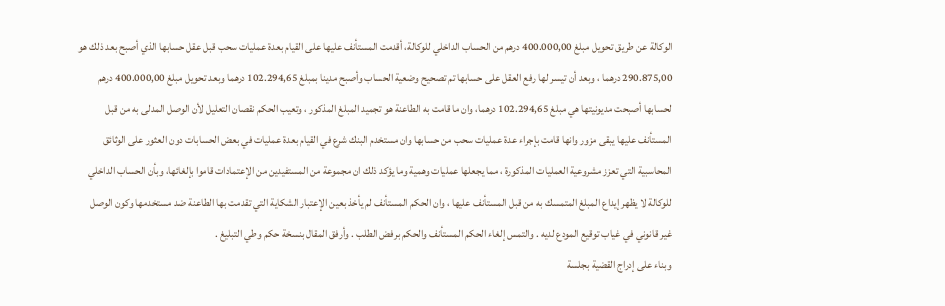الوكالة عن طريق تحويل مبلغ 400.000,00 درهم من الحساب الداخلي للوكالة، أقدمت المستأنف عليها على القيام بعدة عمليات سحب قبل عقل حسابها الذي أصبح بعد ذلك هو 290.875,00 درهما ، وبعد أن تيسر لها رفع العقل على حسابها تم تصحيح وضعية الحساب وأصبح مدينا بمبلغ 102.294,65 درهما وبعد تحويل مبلغ 400.000,00 درهم لحسابها أصبحت مديونيتها هي مبلغ 102.294,65 درهما، وان ما قامت به الطاعنة هو تجميد المبلغ المذكور ، وتعيب الحكم نقصان التعليل لأن الوصل المدلى به من قبل المستأنف عليها يبقى مزور وانها قامت بإجراء عدة عمليات سحب من حسابها وان مستخدم البنك شرع في القيام بعدة عمليات في بعض الحسابات دون العثور على الوثائق المحاسبية التي تعزز مشروعية العمليات المذكورة ، مما يجعلها عمليات وهمية وما يؤكد ذلك ان مجموعة من المستفيدين من الإعتمادات قاموا بإلغائها، وبأن الحساب الداخلي للوكالة لا يظهر إيداع المبلغ المتمسك به من قبل المستأنف عليها ، وان الحكم المستأنف لم يأخذ بعين الإعتبار الشكاية التي تقدمت بها الطاعنة ضد مستخدمها وكون الوصل غير قانوني في غياب توقيع المودع لديه . والتمس إلغاء الحكم المستأنف والحكم برفض الطلب . وأرفق المقال بنسخة حكم وطي التبليغ .
وبناء على إدراج القضية بجلسة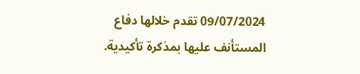09/07/2024 تقدم خلالها دفاع المستأنف عليها بمذكرة تأكيدية.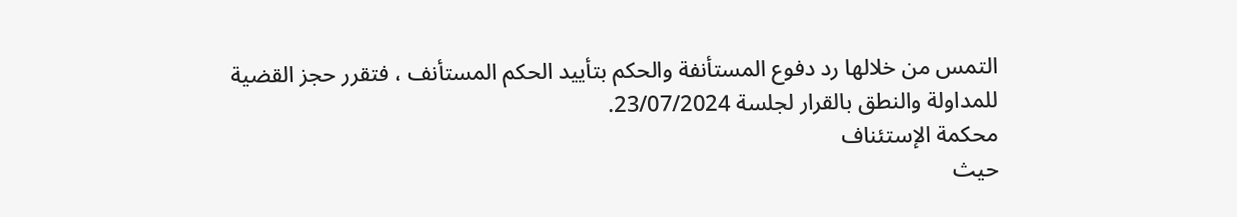التمس من خلالها رد دفوع المستأنفة والحكم بتأييد الحكم المستأنف ، فتقرر حجز القضية للمداولة والنطق بالقرار لجلسة 23/07/2024.
محكمة الإستئناف
حيث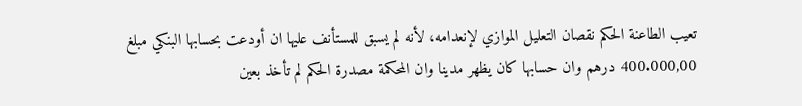تعيب الطاعنة الحكم نقصان التعليل الموازي لإنعدامه، لأنه لم يسبق للمستأنف عليها ان أودعت بحسابها البنكي مبلغ 400.000,00 درهم وان حسابها كان يظهر مدينا وان المحكمة مصدرة الحكم لم تأخذ بعين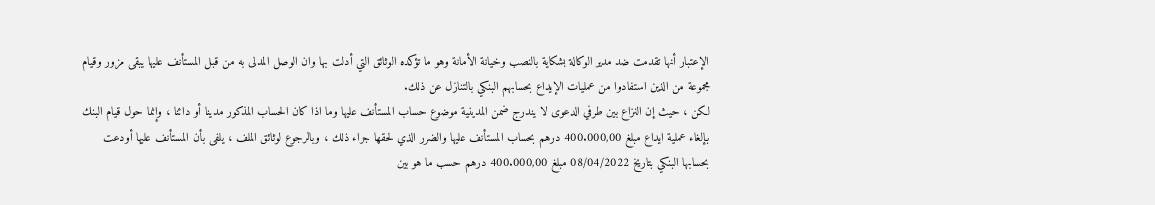الإعتبار أنها تقدمت ضد مدير الوكالة بشكاية بالنصب وخيانة الأمانة وهو ما تؤكده الوثائق التي أدلت بها وان الوصل المدلى به من قبل المستأنف عليها يبقى مزور وقيام مجموعة من الذين استفادوا من عمليات الإيداع بحسابهم البنكي بالتنازل عن ذلك.
لكن ، حيث إن النزاع بين طرفي الدعوى لا يندرج ضمن المدينية موضوع حساب المستأنف عليها وما اذا كان الحساب المذكور مدينا أو دائنا ، وإنما حول قيام البنك بإلغاء عملية ايداع مبلغ 400.000,00 درهم بحساب المستأنف عليها والضرر الذي لحقها جراء ذلك ، وبالرجوع لوثائق الملف ، يلفى بأن المستأنف عليها أودعت بحسابها البنكي بتاريخ 08/04/2022 مبلغ 400.000,00 درهم حسب ما هو بين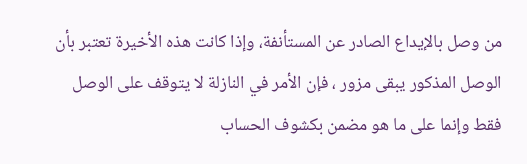من وصل بالإيداع الصادر عن المستأنفة، وإذا كانت هذه الأخيرة تعتبر بأن الوصل المذكور يبقى مزور ، فإن الأمر في النازلة لا يتوقف على الوصل فقط وإنما على ما هو مضمن بكشوف الحساب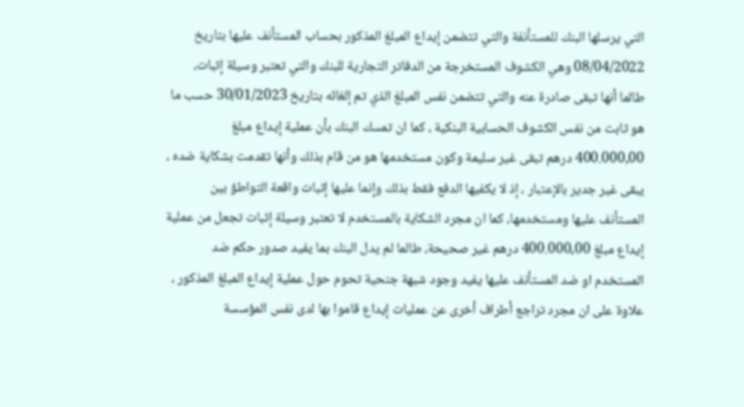التي يرسلها البنك للمستأنفة والتي تتضمن إيداع المبلغ المذكور بحساب المستأنف عليها بتاريخ 08/04/2022 وهي الكشوف المستخرجة من الدفاتر التجارية للبنك والتي تعتبر وسيلة إثبات، طالما أنها تبقى صادرة عنه والتي تتضمن نفس المبلغ الذي تم إلغائه بتاريخ 30/01/2023 حسب ما هو ثابت من نفس الكشوف الحسابية البنكية ، كما ان تمسك البنك بأن عملية إيداع مبلغ 400.000,00 درهم تبقى غير سليمة وكون مستخدمها هو من قام بذلك وأنها تقدمت بشكاية ضده ، يبقى غير جدير بالإعتبار ، إذ لا يكفيها الدفع فقط بذلك وإنما عليها إثبات واقعة التواطؤ بين المستأنف عليها ومستخدمها، كما ان مجرد الشكاية بالمستخدم لا تعتبر وسيلة إثبات تجعل من عملية إيداع مبلغ 400.000,00 درهم غير صحيحة، طالما لم يدل البنك بما يفيد صدور حكم ضد المستخدم او ضد المستأنف عليها يفيد وجود شبهة جنحية تحوم حول عملية إيداع المبلغ المذكور ، علاوة على ان مجرد تراجع أطراف أخرى عن عمليات إيداع قاموا بها لدى نفس المؤسسة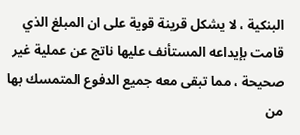البنكية ، لا يشكل قرينة قوية على ان المبلغ الذي قامت بإيداعه المستأنف عليها ناتج عن عملية غير صحيحة ، مما تبقى معه جميع الدفوع المتمسك بها من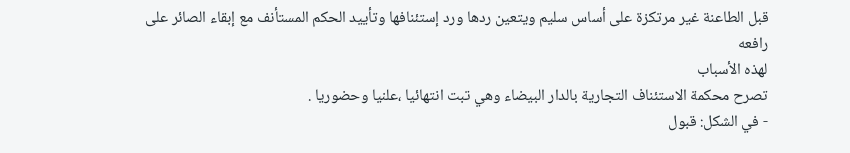قبل الطاعنة غير مرتكزة على أساس سليم ويتعين ردها ورد إستئنافها وتأييد الحكم المستأنف مع إبقاء الصائر على رافعه
لهذه الأسباب
تصرح محكمة الاستئناف التجارية بالدار البيضاء وهي تبت انتهائيا ،علنيا وحضوريا .
- في الشكل: قبول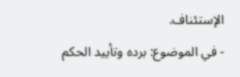الإستئناف.
- في الموضوع: برده وتأييد الحكم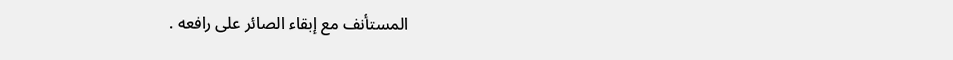المستأنف مع إبقاء الصائر على رافعه .